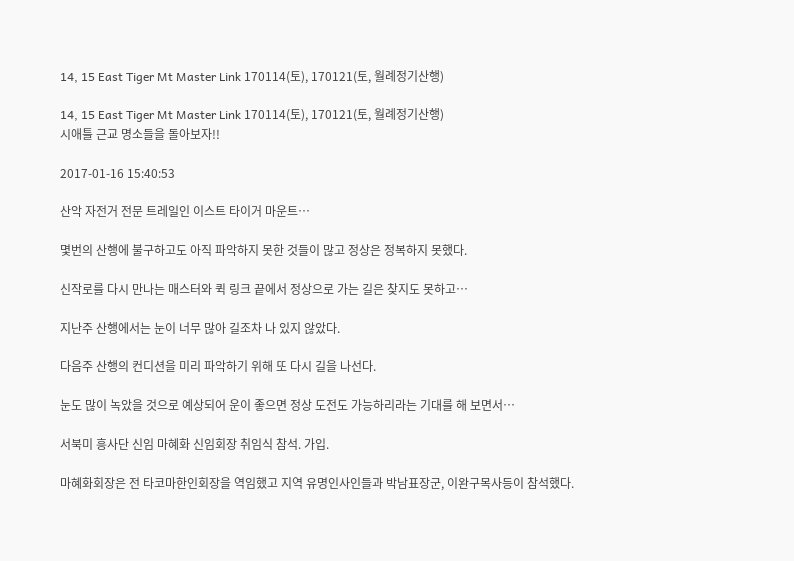14, 15 East Tiger Mt Master Link 170114(토), 170121(토, 월례정기산행)

14, 15 East Tiger Mt Master Link 170114(토), 170121(토, 월례정기산행)
시애틀 근교 명소들을 돌아보자!!

2017-01-16 15:40:53

산악 자전거 전문 트레일인 이스트 타이거 마운트…

몇번의 산행에 불구하고도 아직 파악하지 못한 것들이 많고 정상은 정복하지 못했다.

신작로를 다시 만나는 매스터와 퀵 링크 끝에서 정상으로 가는 길은 찾지도 못하고…

지난주 산행에서는 눈이 너무 많아 길조차 나 있지 않았다.

다음주 산행의 컨디션을 미리 파악하기 위해 또 다시 길을 나선다.

눈도 많이 녹았을 것으로 예상되어 운이 좋으면 정상 도전도 가능하리라는 기대를 해 보면서…

서북미 흥사단 신임 마혜화 신임회장 취임식 참석. 가입.

마혜화회장은 전 타코마한인회장을 역임했고 지역 유명인사인들과 박남표장군, 이완구목사등이 참석했다.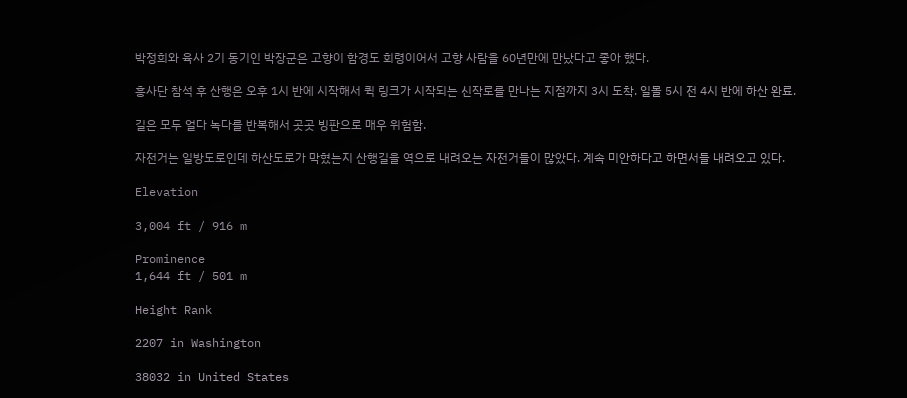박정희와 육사 2기 동기인 박장군은 고향이 함경도 회령이어서 고향 사람을 60년만에 만났다고 좋아 했다.

흥사단 참석 후 산행은 오후 1시 반에 시작해서 퀵 링크가 시작되는 신작로를 만나는 지점까지 3시 도착. 일몰 5시 전 4시 반에 하산 완료.

길은 모두 얼다 녹다를 반복해서 곳곳 빙판으로 매우 위험함.

자전거는 일방도로인데 하산도로가 막혔는지 산행길을 역으로 내려오는 자전거들이 많았다. 계속 미안하다고 하면서들 내려오고 있다.

Elevation

3,004 ft / 916 m

Prominence
1,644 ft / 501 m

Height Rank

2207 in Washington

38032 in United States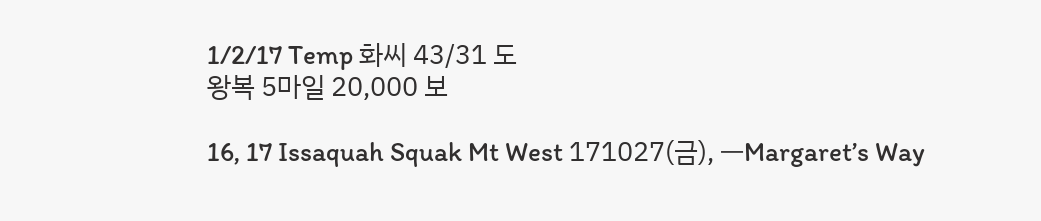1/2/17 Temp 화씨 43/31 도
왕복 5마일 20,000 보

16, 17 Issaquah Squak Mt West 171027(금), ㅡMargaret’s Way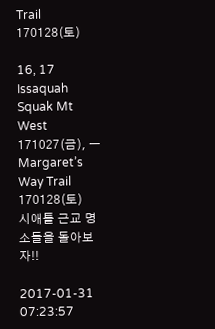Trail 170128(토)

16, 17 Issaquah Squak Mt West 171027(금), ㅡMargaret’s Way Trail 170128(토)
시애틀 근교 명소들을 돌아보자!!

2017-01-31 07:23:57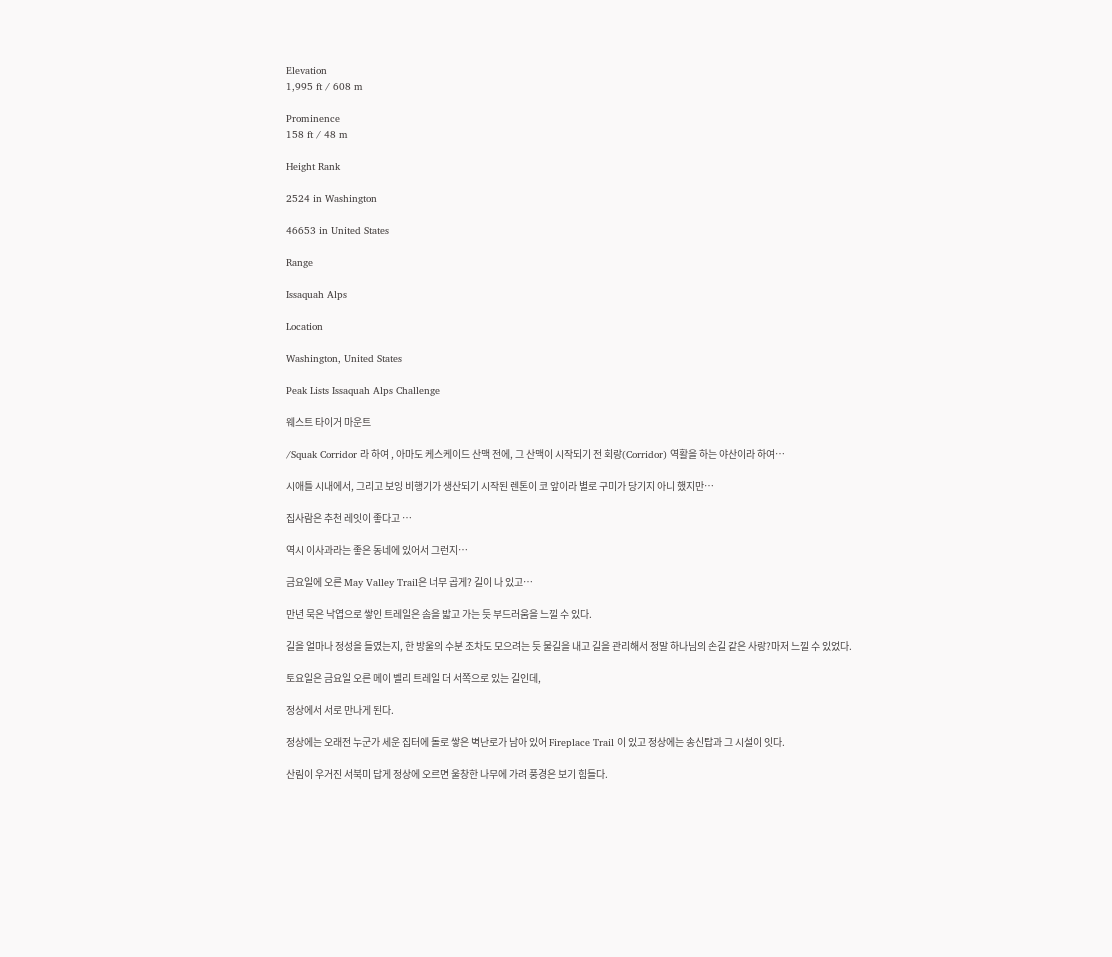Elevation
1,995 ft / 608 m

Prominence
158 ft / 48 m

Height Rank

2524 in Washington

46653 in United States

Range

Issaquah Alps

Location

Washington, United States

Peak Lists Issaquah Alps Challenge

웨스트 타이거 마운트

/Squak Corridor 라 하여 , 아마도 케스케이드 산맥 전에, 그 산맥이 시작되기 전 회랑(Corridor) 역활을 하는 야산이라 하여…

시애틀 시내에서, 그리고 보잉 비행기가 생산되기 시작된 렌톤이 코 앞이라 별로 구미가 당기지 아니 했지만…

집사람은 추천 레잇이 좋다고 …

역시 이사과라는 좋은 동네에 있어서 그런지…

금요일에 오른 May Valley Trail은 너무 곱게? 길이 나 있고…

만년 묵은 낙엽으로 쌓인 트레일은 솜을 밟고 가는 듯 부드러움을 느낄 수 있다.

길을 얼마나 정성을 들였는지, 한 방울의 수분 조차도 모으려는 듯 물길을 내고 길을 관리해서 정말 하나님의 손길 같은 사랑?마저 느낄 수 있었다.

토요일은 금요일 오른 메이 벨리 트레일 더 서쪽으로 있는 길인데,

정상에서 서로 만나게 된다.

정상에는 오래전 누군가 세운 집터에 돌로 쌓은 벽난로가 남아 있어 Fireplace Trail 이 있고 정상에는 송신탑과 그 시설이 잇다.

산림이 우거진 서북미 답게 정상에 오르면 울창한 나무에 가려 풍경은 보기 힘들다.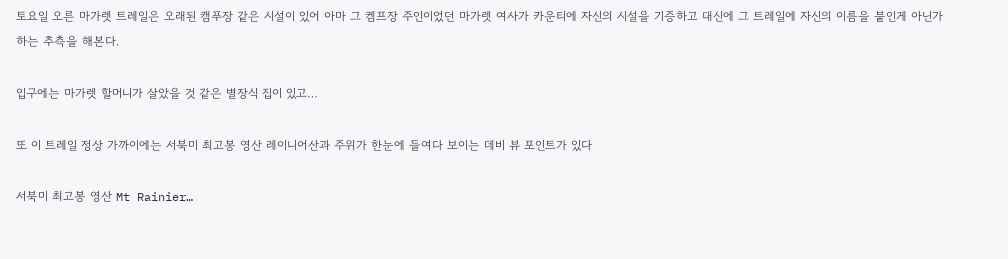토요일 오른 마가렛 트레일은 오래된 캠푸장 같은 시설이 있어 아마 그 켐프장 주인이었던 마가렛 여사가 카운티에 자신의 시설을 기증하고 대신에 그 트레일에 자신의 이름을 붙인게 아닌가 하는 추측을 해본다.

입구에는 마가렛 할머니가 살았을 것 같은 별장식 집이 있고…

또 이 트레일 정상 가까이에는 서북미 최고봉 영산 레이니어산과 주위가 한눈에 들여다 보이는 데비 뷰 포인트가 있다

서북미 최고봉 영산 Mt Rainier…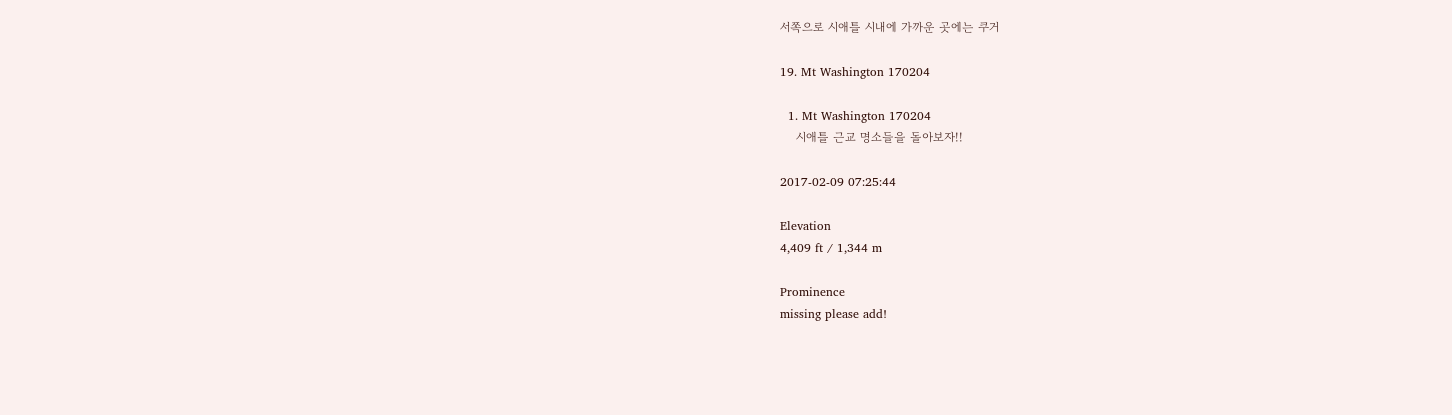서쪽으로 시애틀 시내에 가까운 곳에는 쿠거

19. Mt Washington 170204

  1. Mt Washington 170204
    시애틀 근교 명소들을 돌아보자!!

2017-02-09 07:25:44

Elevation
4,409 ft / 1,344 m

Prominence
missing please add!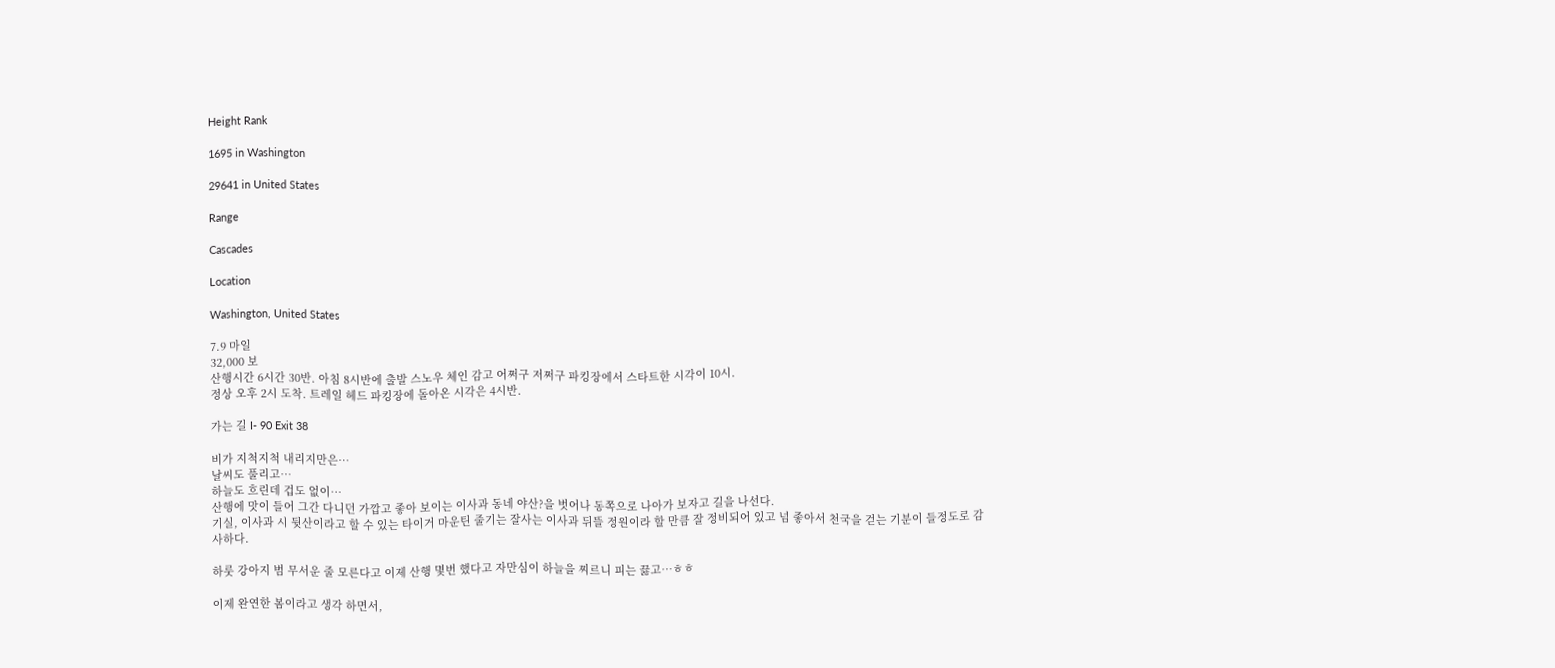Height Rank

1695 in Washington

29641 in United States

Range

Cascades

Location

Washington, United States

7.9 마일
32,000 보
산행시간 6시간 30반. 아침 8시반에 출발 스노우 체인 감고 어쩌구 저쩌구 파킹장에서 스타트한 시각이 10시.
정상 오후 2시 도착. 트레일 헤드 파킹장에 돌아온 시각은 4시반.

가는 길 I- 90 Exit 38

비가 지척지척 내리지만은…
날씨도 풀리고…
하늘도 흐린데 겁도 없이…
산행에 맛이 들어 그간 다니던 가깝고 좋아 보이는 이사과 동네 야산?을 벗어나 동쪽으로 나아가 보자고 길을 나선다.
기실, 이사과 시 뒷산이라고 할 수 있는 타이거 마운틴 줄기는 잘사는 이사과 뒤뜰 정원이라 할 만큼 잘 정비되어 있고 넘 좋아서 천국을 걷는 기분이 들정도로 감사하다.

하룻 강아지 범 무서운 줄 모른다고 이제 산행 몇번 했다고 자만심이 하늘을 찌르니 피는 끓고…ㅎㅎ

이제 완연한 봄이라고 생각 하면서,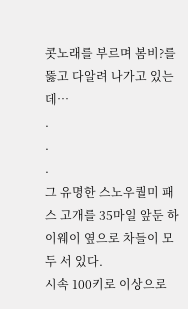콧노래를 부르며 봄비?를 뚫고 다알려 나가고 있는데…
.
.
.
그 유명한 스노우퀄미 패스 고개를 35마일 앞둔 하이웨이 옆으로 차들이 모두 서 있다.
시속 100키로 이상으로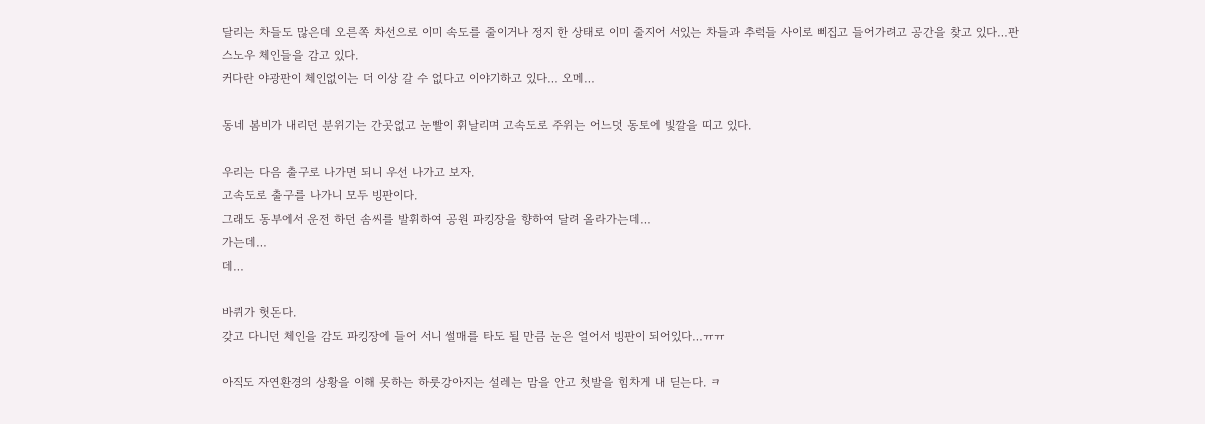달리는 차들도 많은데 오른쪽 차선으로 이미 속도를 줄이거나 정지 한 상태로 이미 줄지어 서있는 차들과 추럭들 사이로 삐집고 들어가려고 공간을 찾고 있다…판
스노우 체인들을 감고 있다.
커다란 야광판이 체인없이는 더 이상 갈 수 없다고 이야기하고 있다… 오메…

동네 봄비가 내리던 분위기는 간곳없고 눈빨이 휘날리며 고속도로 주위는 어느덧 동토에 빛깔을 띠고 있다.

우리는 다음 출구로 나가면 되니 우선 나가고 보자.
고속도로 출구를 나가니 모두 빙판이다.
그래도 동부에서 운전 하던 솜씨를 발휘하여 공원 파킹장을 향하여 달려 올라가는데…
가는데…
데…

바퀴가 헛돈다.
갖고 다니던 체인을 감도 파킹장에 들어 서니 썰매를 타도 될 만큼 눈은 얼어서 빙판이 되어있다…ㅠㅠ

아직도 자연환경의 상황을 이해 못하는 하룻강아지는 설레는 맘을 안고 첫발을 힘차게 내 딛는다. ㅋ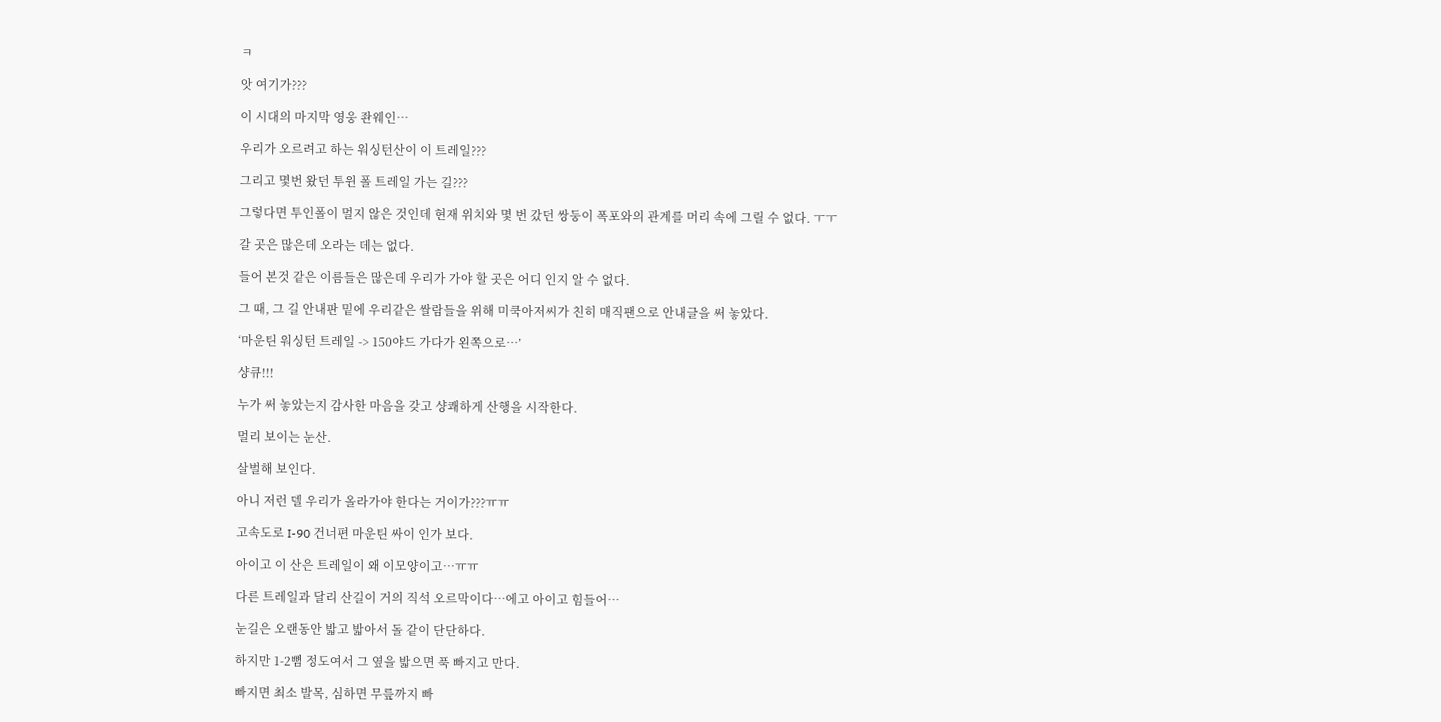ㅋ

앗 여기가???

이 시대의 마지막 영웅 좐웨인…

우리가 오르려고 하는 워싱턴산이 이 트레일???

그리고 몇번 왔던 투윈 폴 트레일 가는 길???

그렇다면 투인폴이 멀지 않은 것인데 현재 위치와 몇 번 갔던 쌍둥이 폭포와의 관계를 머리 속에 그릴 수 없다. ㅜㅜ

갈 곳은 많은데 오라는 데는 없다.

들어 본것 같은 이름들은 많은데 우리가 가야 할 곳은 어디 인지 알 수 없다.

그 때, 그 길 안내판 밑에 우리같은 쌀람들을 위해 미쿡아저씨가 친히 매직팬으로 안내글을 써 놓았다.

‘마운틴 워싱턴 트레일 -> 150야드 가다가 왼쪽으로…’

샹큐!!!

누가 써 놓았는지 감사한 마음을 갖고 샹쾌하게 산행을 시작한다.

멀리 보이는 눈산.

살벌해 보인다.

아니 저런 델 우리가 올라가야 한다는 거이가???ㅠㅠ

고속도로 I-90 건너편 마운틴 싸이 인가 보다.

아이고 이 산은 트레일이 왜 이모양이고…ㅠㅠ

다른 트레일과 달리 산길이 거의 직석 오르막이다…에고 아이고 힘들어…

눈길은 오랜동안 밟고 밟아서 돌 같이 단단하다.

하지만 1-2뼘 정도여서 그 옆을 밟으면 푹 빠지고 만다.

빠지면 최소 발목, 심하면 무릎까지 빠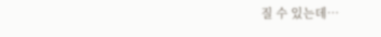질 수 있는데…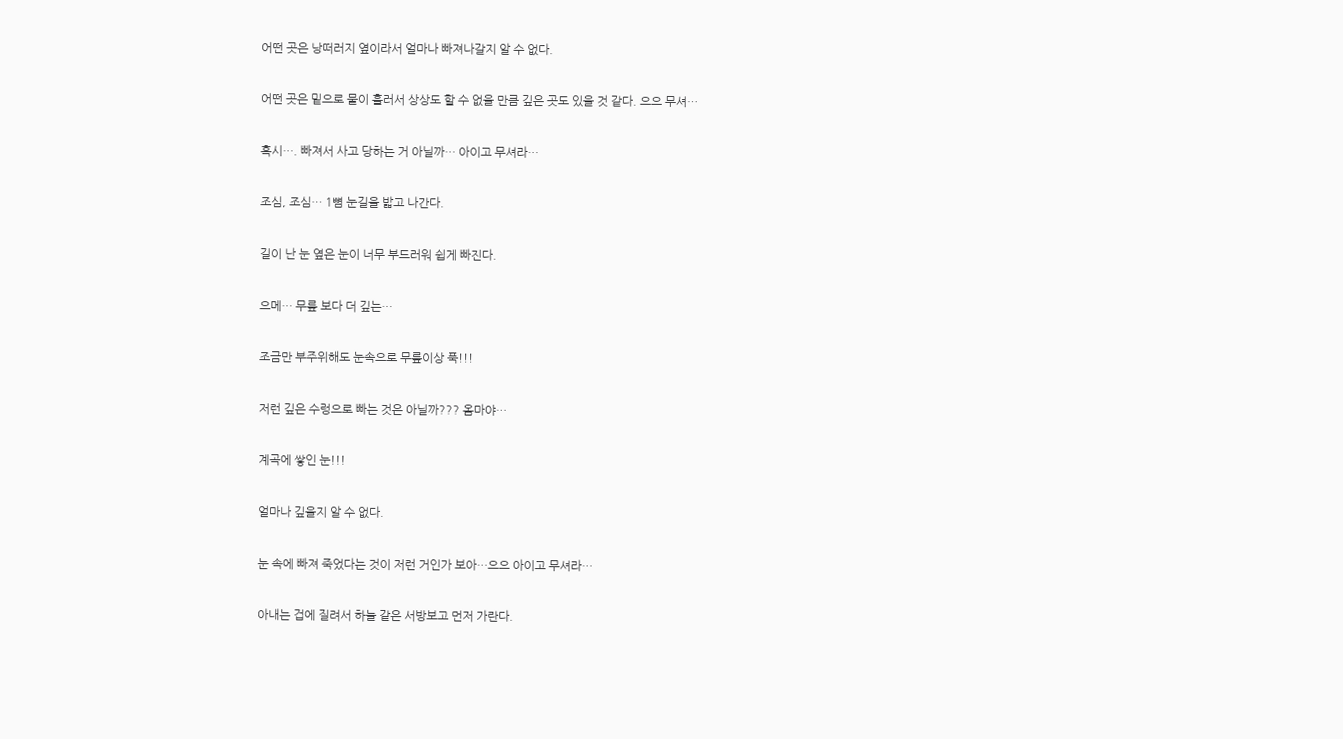어떤 곳은 낭떠러지 옆이라서 얼마나 빠져나갈지 알 수 없다.

어떤 곳은 밑으로 물이 흘러서 상상도 할 수 없을 만큼 깊은 곳도 있을 것 같다. 으으 무셔…

혹시…. 빠져서 사고 당하는 거 아닐까… 아이고 무셔라…

조심, 조심… 1뼘 눈길을 밟고 나간다.

길이 난 눈 옆은 눈이 너무 부드러워 쉽게 빠진다.

으메… 무릎 보다 더 깊는…

조금만 부주위해도 눈속으로 무릎이상 푹!!!

저런 깊은 수렁으로 빠는 것은 아닐까??? 옴마야…

계곡에 쌓인 눈!!!

얼마나 깊을지 알 수 없다.

눈 속에 빠져 죽었다는 것이 저런 거인가 보아…으으 아이고 무셔라…

아내는 겁에 질려서 하늘 같은 서방보고 먼저 가란다.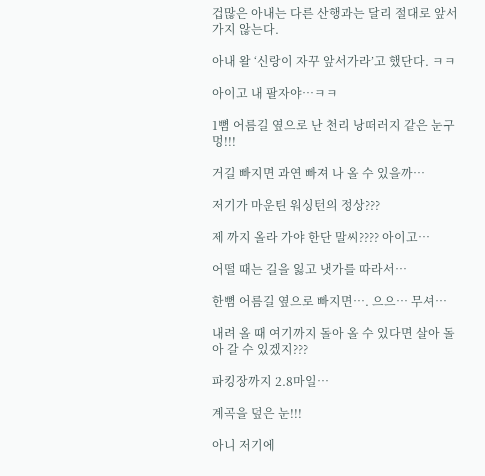겁많은 아내는 다른 산행과는 달리 절대로 앞서가지 않는다.

아내 왈 ‘신랑이 자꾸 앞서가라’고 했단다. ㅋㅋ

아이고 내 팔자야…ㅋㅋ

1뼘 어름길 옆으로 난 천리 낭떠러지 같은 눈구멍!!!

거길 빠지면 과연 빠져 나 올 수 있을까…

저기가 마운틴 워싱턴의 정상???

제 까지 올라 가야 한단 말씨???? 아이고…

어떨 때는 길을 잃고 냇가를 따라서…

한뼘 어름길 옆으로 빠지면…. 으으… 무셔…

내려 올 때 여기까지 돌아 올 수 있다면 살아 돌아 갈 수 있겠지???

파킹장까지 2.8마일…

계곡을 덮은 눈!!!

아니 저기에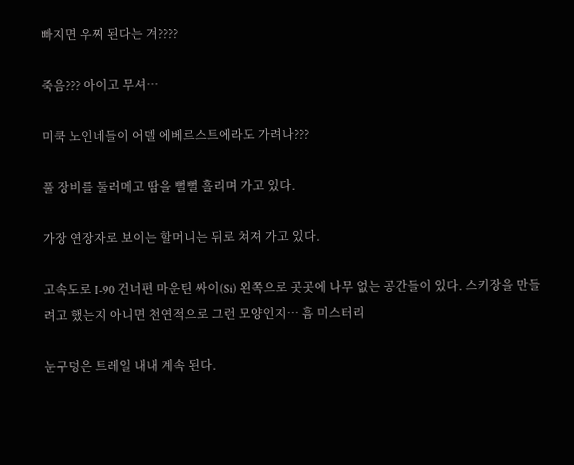빠지면 우찌 된다는 겨????

죽음??? 아이고 무셔…

미쿡 노인네들이 어델 에베르스트에라도 가려나???

풀 장비를 둘러메고 땀을 뻘뻘 흘리며 가고 있다.

가장 연장자로 보이는 할머니는 뒤로 쳐져 가고 있다.

고속도로 I-90 건너편 마운틴 싸이(Si) 왼쪽으로 곳곳에 나무 없는 공간들이 있다. 스키장을 만들려고 했는지 아니면 천연적으로 그런 모양인지… 흠 미스터리

눈구덩은 트레일 내내 계속 된다.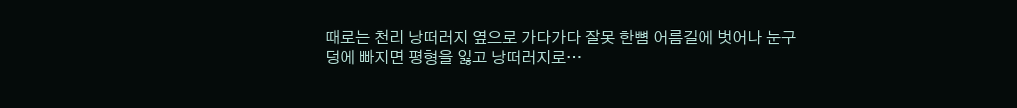때로는 천리 낭떠러지 옆으로 가다가다 잘못 한뼘 어름길에 벗어나 눈구덩에 빠지면 평형을 잃고 낭떠러지로…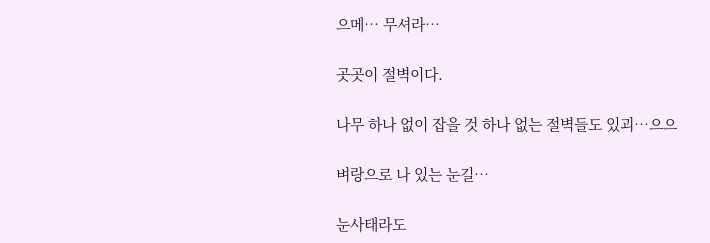으메… 무셔라…

곳곳이 절벽이다.

나무 하나 없이 잡을 것 하나 없는 절벽들도 있괴…으으

벼랑으로 나 있는 눈길…

눈사태라도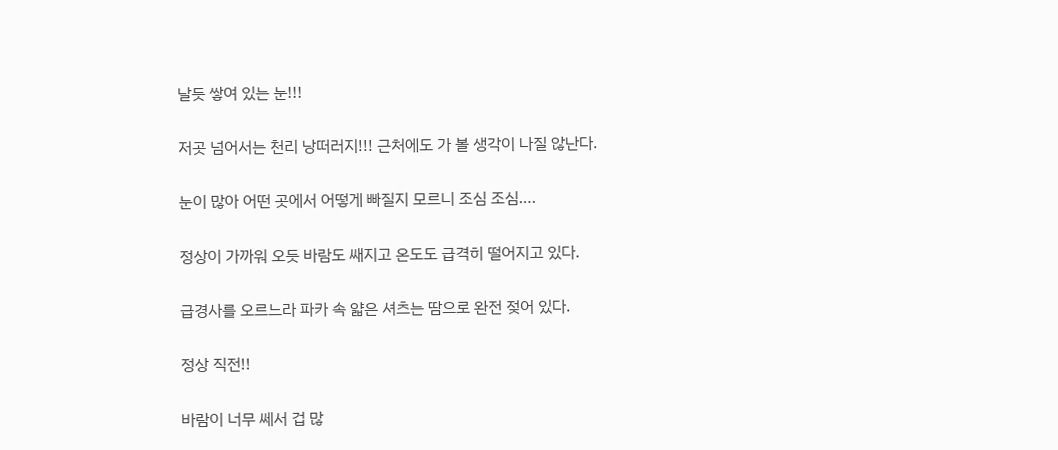날듯 쌓여 있는 눈!!!

저곳 넘어서는 천리 낭떠러지!!! 근처에도 가 볼 생각이 나질 않난다.

눈이 많아 어떤 곳에서 어떻게 빠질지 모르니 조심 조심….

정상이 가까워 오듯 바람도 쌔지고 온도도 급격히 떨어지고 있다.

급경사를 오르느라 파카 속 얇은 셔츠는 땀으로 완전 젖어 있다.

정상 직전!!

바람이 너무 쎄서 겁 많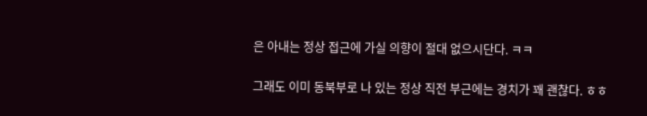은 아내는 정상 접근에 가실 의향이 절대 없으시단다. ㅋㅋ

그래도 이미 동북부로 나 있는 정상 직전 부근에는 경치가 꽤 괜찮다. ㅎㅎ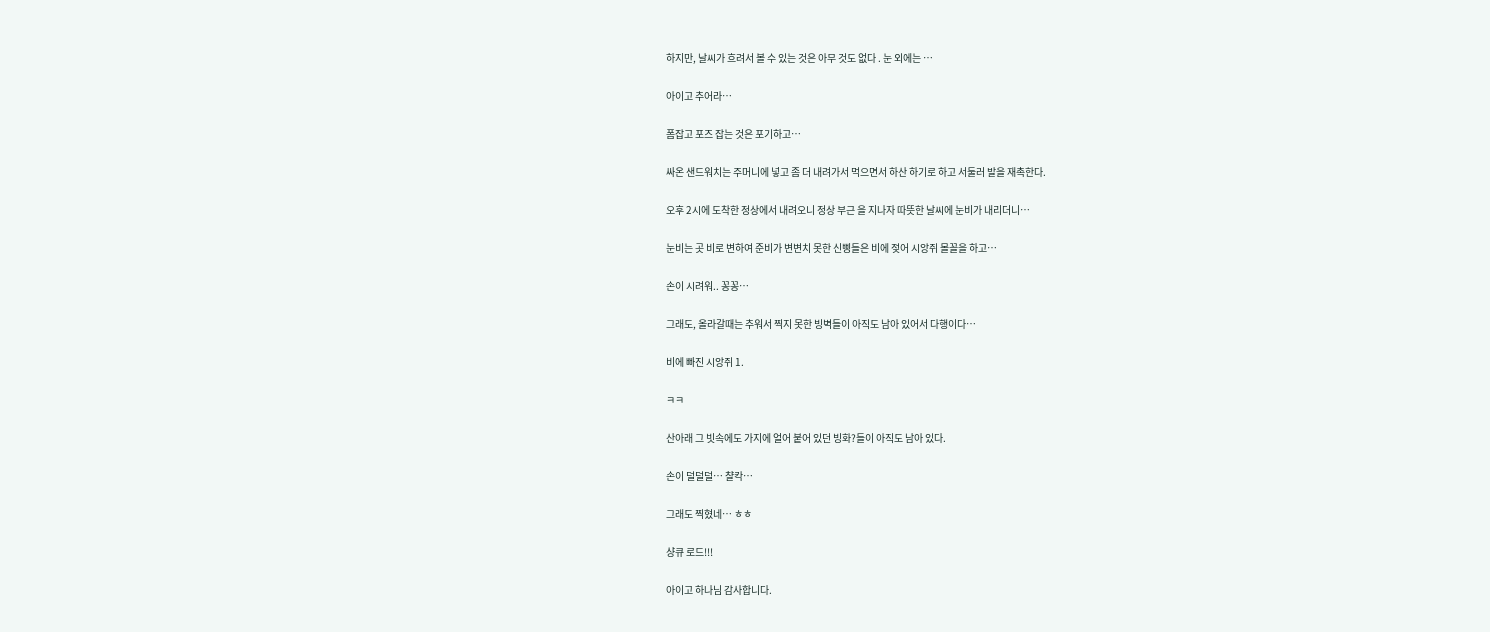하지만, 날씨가 흐려서 볼 수 있는 것은 아무 것도 없다 . 눈 외에는 …

아이고 추어라…

폼잡고 포즈 잡는 것은 포기하고…

싸온 샌드워치는 주머니에 넣고 좀 더 내려가서 먹으면서 하산 하기로 하고 서둘러 발을 재촉한다.

오후 2시에 도착한 정상에서 내려오니 정상 부근 을 지나자 따뜻한 날씨에 눈비가 내리더니…

눈비는 곳 비로 변하여 준비가 변변치 못한 신삥들은 비에 젖어 시앙쥐 몰꼴을 하고…

손이 시려워.. 꽁꽁…

그래도, 올라갈때는 추워서 찍지 못한 빙벽들이 아직도 남아 있어서 다행이다…

비에 빠진 시앙쥐 1.

ㅋㅋ

산아래 그 빗속에도 가지에 얼어 붙어 있던 빙화?들이 아직도 남아 있다.

손이 덜덜덜… 챨칵…

그래도 찍혔네… ㅎㅎ

샹큐 로드!!!

아이고 하나님 감사합니다.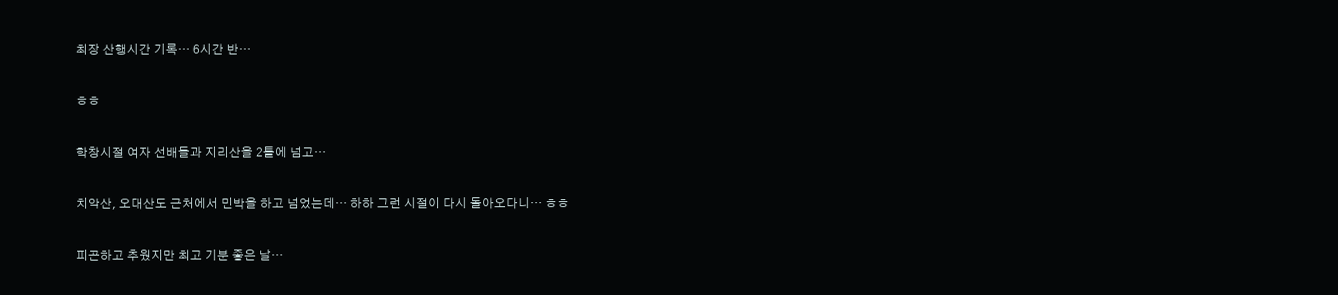최장 산행시간 기록… 6시간 반…

ㅎㅎ

학창시절 여자 선배들과 지리산을 2틀에 넘고…

치악산, 오대산도 근처에서 민박을 하고 넘었는데… 하하 그런 시절이 다시 돌아오다니… ㅎㅎ

피곤하고 추웠지만 최고 기분 좋은 날…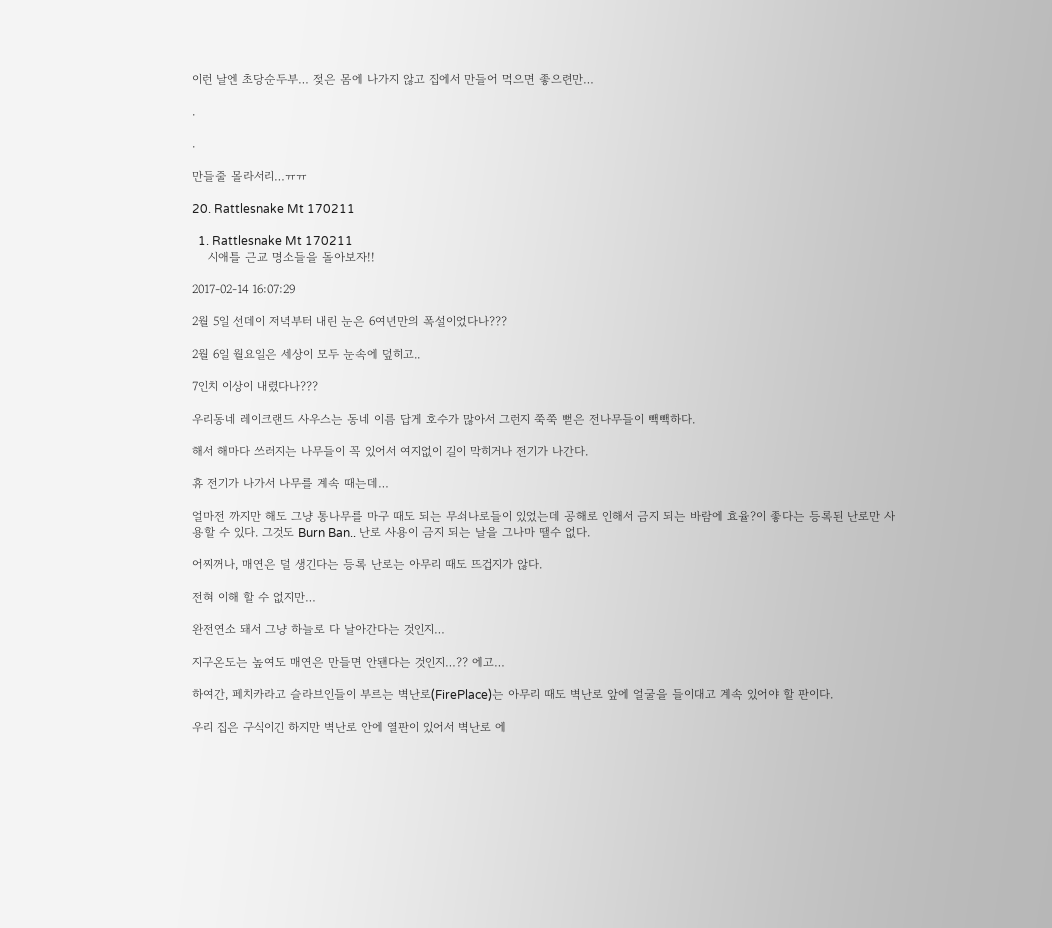이런 날엔 초당순두부… 젖은 몸에 나가지 않고 집에서 만들어 먹으면 좋으련만…

.

.

만들줄 몰라서리…ㅠㅠ

20. Rattlesnake Mt 170211

  1. Rattlesnake Mt 170211
    시애틀 근교 명소들을 돌아보자!!

2017-02-14 16:07:29

2월 5일 선데이 저녁부터 내린 눈은 6여년만의 폭설이었다나???

2월 6일 월요일은 세상이 모두 눈속에 덮히고..

7인치 이상이 내렸다나???

우리동네 레이크랜드 사우스는 동네 이름 답게 호수가 많아서 그런지 쭉쭉 뻗은 전나무들이 빽빽하다.

해서 해마다 쓰러지는 나무들이 꼭 있어서 여지없이 길이 막히거나 전기가 나간다.

휴 전기가 나가서 나무를 계속 때는데…

얼마전 까지만 해도 그냥 통나무를 마구 때도 되는 무쇠나로들이 있었는데 공해로 인해서 금지 되는 바람에 효율?이 좋다는 등록된 난로만 사용할 수 있다. 그것도 Burn Ban.. 난로 사용이 금지 되는 날을 그나마 땔수 없다.

어찌꺼나, 매연은 덜 생긴다는 등록 난로는 아무리 때도 뜨겁지가 않다.

전혀 이해 할 수 없지만…

완전연소 돼서 그냥 하늘로 다 날아간다는 것인지…

지구온도는 높여도 매연은 만들면 안됀다는 것인지…?? 에고…

하여간, 페치카라고 슬라브인들이 부르는 벽난로(FirePlace)는 아무리 때도 벽난로 앞에 얼굴을 들이대고 계속 있어야 할 판이다.

우리 집은 구식이긴 하지만 벽난로 안에 열판이 있어서 벽난로 에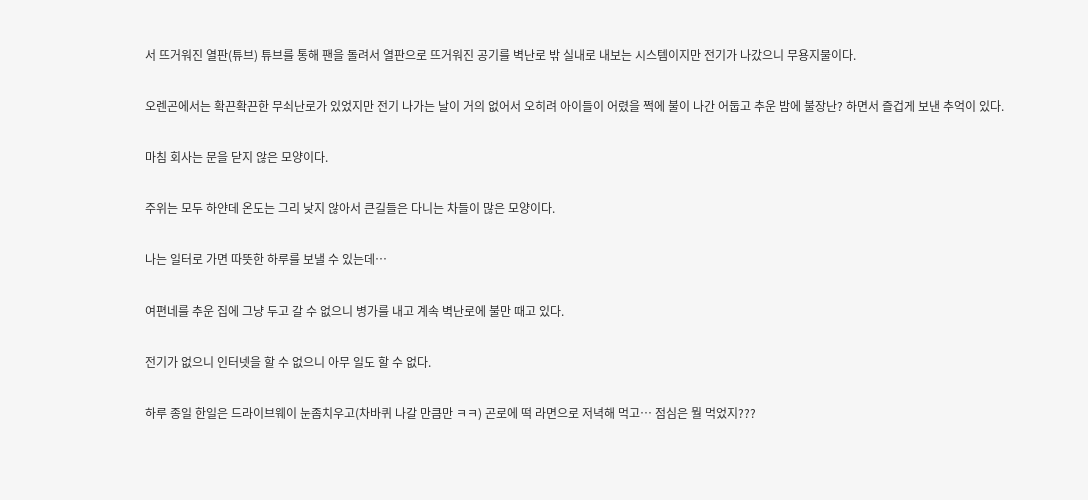서 뜨거워진 열판(튜브) 튜브를 통해 팬을 돌려서 열판으로 뜨거워진 공기를 벽난로 밖 실내로 내보는 시스템이지만 전기가 나갔으니 무용지물이다.

오렌곤에서는 확끈확끈한 무쇠난로가 있었지만 전기 나가는 날이 거의 없어서 오히려 아이들이 어렸을 쩍에 불이 나간 어둡고 추운 밤에 불장난? 하면서 즐겁게 보낸 추억이 있다.

마침 회사는 문을 닫지 않은 모양이다.

주위는 모두 하얀데 온도는 그리 낮지 않아서 큰길들은 다니는 차들이 많은 모양이다.

나는 일터로 가면 따뜻한 하루를 보낼 수 있는데…

여편네를 추운 집에 그냥 두고 갈 수 없으니 병가를 내고 계속 벽난로에 불만 때고 있다.

전기가 없으니 인터넷을 할 수 없으니 아무 일도 할 수 없다.

하루 종일 한일은 드라이브웨이 눈좀치우고(차바퀴 나갈 만큼만 ㅋㅋ) 곤로에 떡 라면으로 저녁해 먹고… 점심은 뭘 먹었지???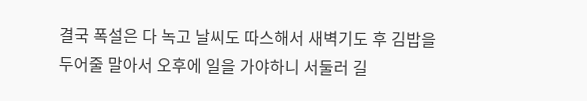결국 폭설은 다 녹고 날씨도 따스해서 새벽기도 후 김밥을 두어줄 말아서 오후에 일을 가야하니 서둘러 길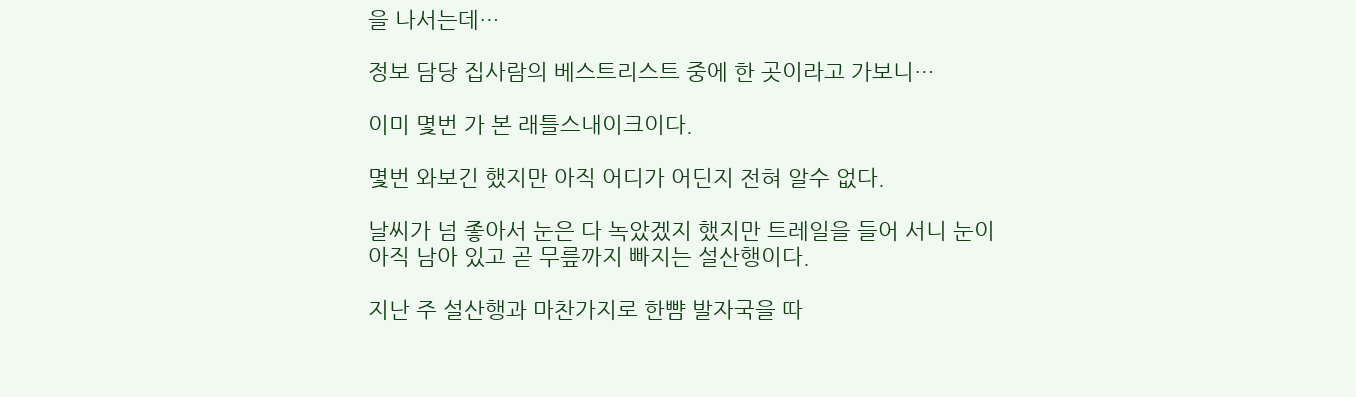을 나서는데…

정보 담당 집사람의 베스트리스트 중에 한 곳이라고 가보니…

이미 몇번 가 본 래틀스내이크이다.

몇번 와보긴 했지만 아직 어디가 어딘지 전혀 알수 없다.

날씨가 넘 좋아서 눈은 다 녹았겠지 했지만 트레일을 들어 서니 눈이 아직 남아 있고 곧 무릎까지 빠지는 설산행이다.

지난 주 설산행과 마찬가지로 한뺨 발자국을 따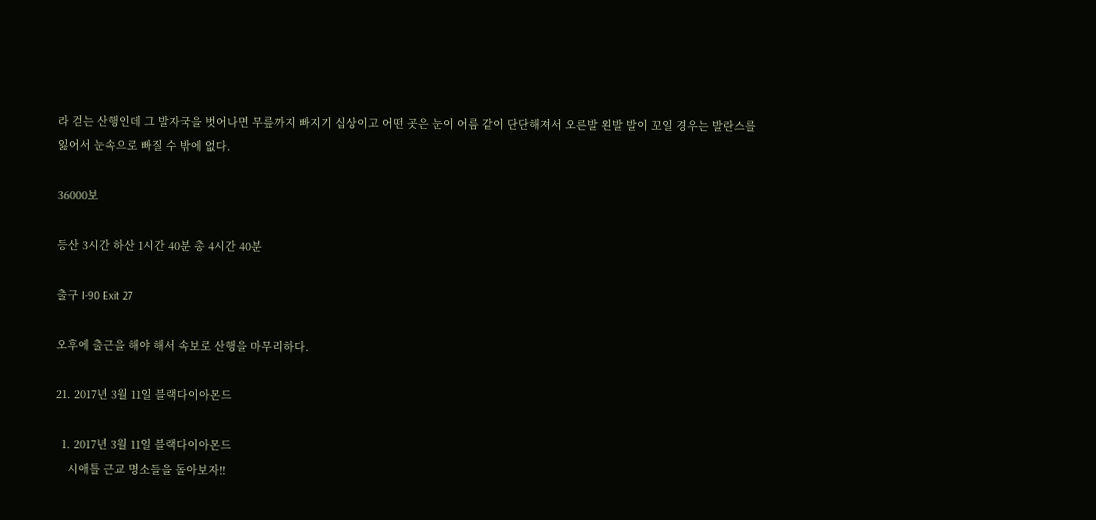라 걷는 산행인데 그 발자국을 벗어나면 무릎까지 빠지기 십상이고 어떤 곳은 눈이 어름 같이 단단해져서 오른발 왼발 발이 꼬일 경우는 발란스를 잃어서 눈속으로 빠질 수 밖에 없다.

36000보

등산 3시간 하산 1시간 40분 총 4시간 40분

출구 I-90 Exit 27

오후에 출근을 해야 해서 속보로 산행을 마무리하다.

21. 2017년 3월 11일 블랙다이아몬드

  1. 2017년 3월 11일 블랙다이아몬드
    시애틀 근교 명소들을 돌아보자!!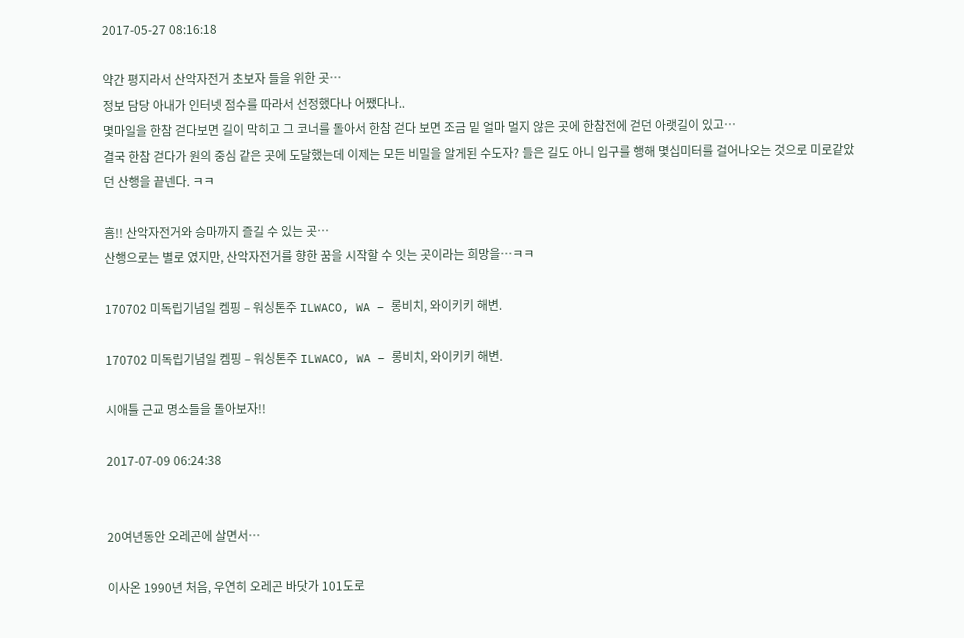2017-05-27 08:16:18

약간 평지라서 산악자전거 초보자 들을 위한 곳…
정보 담당 아내가 인터넷 점수를 따라서 선정했다나 어쨌다나..
몇마일을 한참 걷다보면 길이 막히고 그 코너를 돌아서 한참 걷다 보면 조금 밑 얼마 멀지 않은 곳에 한참전에 걷던 아랫길이 있고…
결국 한참 걷다가 원의 중심 같은 곳에 도달했는데 이제는 모든 비밀을 알게된 수도자? 들은 길도 아니 입구를 행해 몇십미터를 걸어나오는 것으로 미로같았던 산행을 끝넨다. ㅋㅋ

흠!! 산악자전거와 승마까지 즐길 수 있는 곳…
산행으로는 별로 였지만, 산악자전거를 향한 꿈을 시작할 수 잇는 곳이라는 희망을…ㅋㅋ

170702 미독립기념일 켐핑 – 워싱톤주 ILWACO, WA – 롱비치, 와이키키 해변.

170702 미독립기념일 켐핑 – 워싱톤주 ILWACO, WA – 롱비치, 와이키키 해변.

시애틀 근교 명소들을 돌아보자!!

2017-07-09 06:24:38


20여년동안 오레곤에 살면서…

이사온 1990년 처음, 우연히 오레곤 바닷가 101도로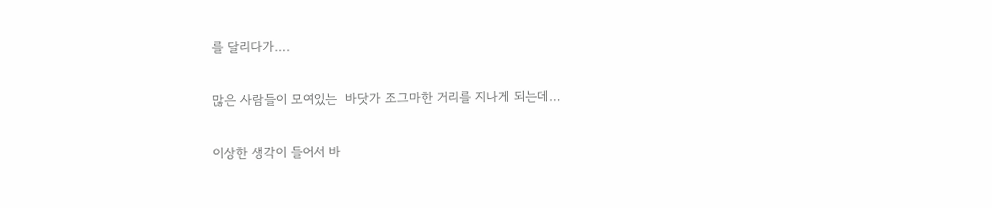를 달리다가….

많은 사람들이 모여있는  바닷가 조그마한 거리를 지나게 되는데…

이상한 생각이 들어서 바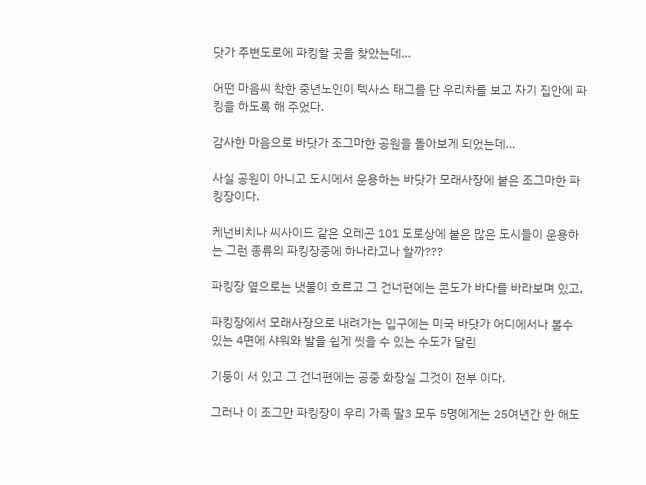닷가 주변도로에 파킹할 곳을 찾았는데…

어떤 마음씨 착한 중년노인이 텍사스 태그를 단 우리차를 보고 자기 집안에 파킹을 하도록 해 주었다.

감사한 마음으로 바닷가 조그마한 공원을 돌아보게 되었는데…

사실 공원이 아니고 도시에서 운용하는 바닷가 모래사장에 붙은 조그마한 파킹장이다.

케넌비치나 씨사이드 같은 오레곤 101 도로상에 붙은 많은 도시들이 운용하는 그런 종류의 파킹장중에 하나라고나 할까???

파킹장 옆으로는 냇물이 흐르고 그 건너편에는 콘도가 바다를 바라보며 있고,

파킹장에서 모래사장으로 내려가는 입구에는 미국 바닷가 어디에서나 볼수 있는 4면에 샤워와 발을 쉽게 씻을 수 있는 수도가 달린

기둥이 서 있고 그 건너편에는 공중 화장실 그것이 전부 이다.

그러나 이 조그만 파킹장이 우리 가족 딸3 모두 5명에게는 25여년간 한 해도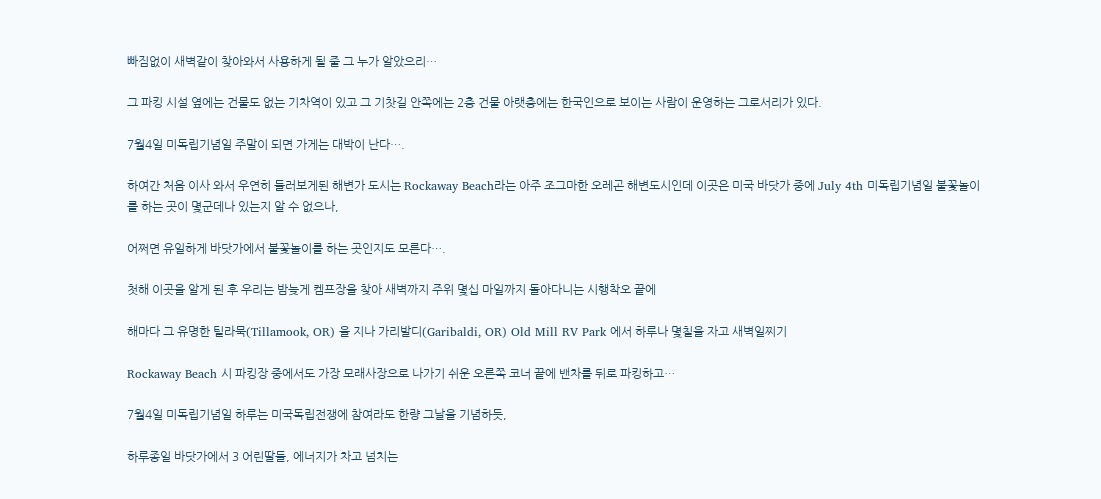빠짐없이 새벽같이 찾아와서 사용하게 될 줄 그 누가 알았으리…

그 파킹 시설 옆에는 건물도 없는 기차역이 있고 그 기찻길 안쪽에는 2층 건물 아랫층에는 한국인으로 보이는 사람이 운영하는 그로서리가 있다.

7월4일 미독립기념일 주말이 되면 가게는 대박이 난다….

하여간 처음 이사 와서 우연히 들러보게된 해변가 도시는 Rockaway Beach라는 아주 조그마한 오레곤 해변도시인데 이곳은 미국 바닷가 중에 July 4th 미독립기념일 불꽃놀이를 하는 곳이 몇군데나 있는지 알 수 없으나,

어쩌면 유일하게 바닷가에서 불꽃놀이를 하는 곳인지도 모른다….

첫해 이곳을 알게 된 후 우리는 밤늦게 켐프장을 찾아 새벽까지 주위 몇십 마일까지 돌아다니는 시행착오 끝에

해마다 그 유명한 틸라묵(Tillamook, OR) 을 지나 가리발디(Garibaldi, OR) Old Mill RV Park 에서 하루나 몇칠을 자고 새벽일찌기

Rockaway Beach 시 파킹장 중에서도 가장 모래사장으로 나가기 쉬운 오른쪽 코너 끝에 밴차를 뒤로 파킹하고…

7월4일 미독립기념일 하루는 미국독립전쟁에 참여라도 한량 그날을 기념하듯,

하루종일 바닷가에서 3 어린딸들, 에너지가 차고 넘치는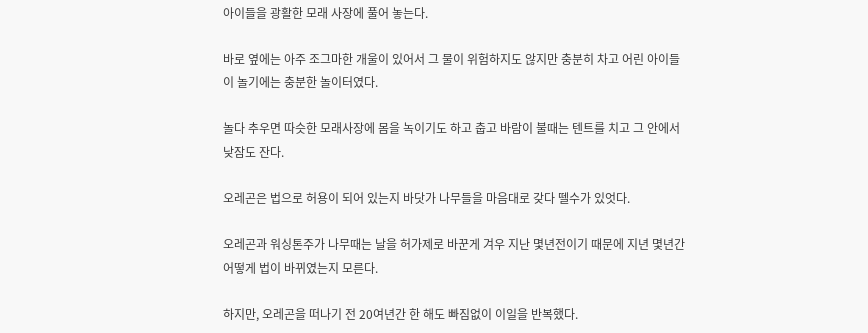아이들을 광활한 모래 사장에 풀어 놓는다.

바로 옆에는 아주 조그마한 개울이 있어서 그 물이 위험하지도 않지만 충분히 차고 어린 아이들이 놀기에는 충분한 놀이터였다.

놀다 추우면 따슷한 모래사장에 몸을 녹이기도 하고 춥고 바람이 불때는 텐트를 치고 그 안에서 낮잠도 잔다.

오레곤은 법으로 허용이 되어 있는지 바닷가 나무들을 마음대로 갖다 뗄수가 있엇다.

오레곤과 워싱톤주가 나무때는 날을 허가제로 바꾼게 겨우 지난 몇년전이기 때문에 지년 몇년간 어떻게 법이 바뀌였는지 모른다.

하지만, 오레곤을 떠나기 전 20여년간 한 해도 빠짐없이 이일을 반복했다.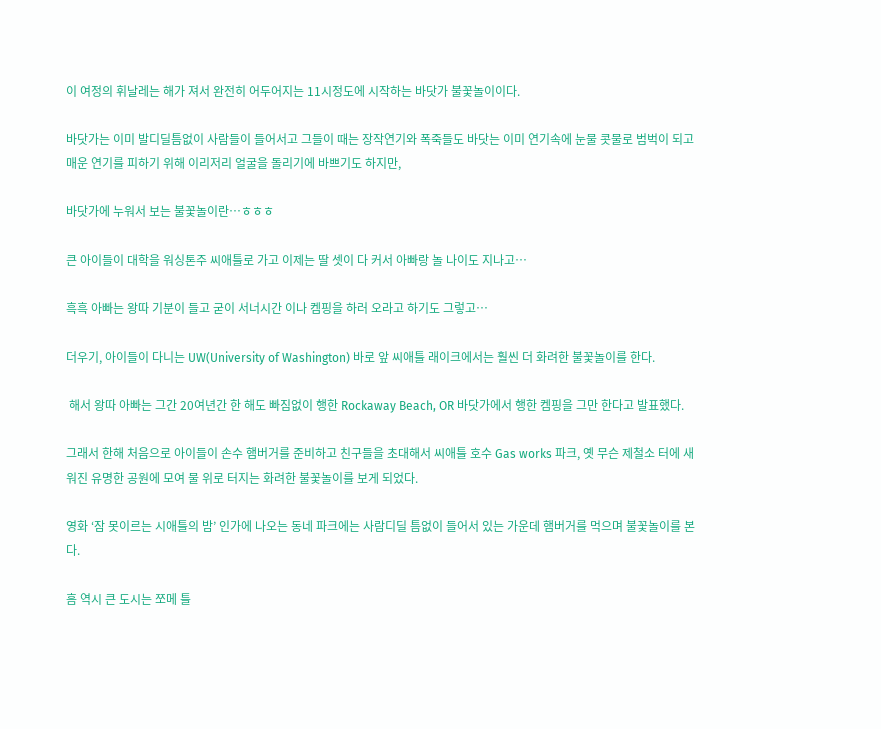이 여정의 휘날레는 해가 져서 완전히 어두어지는 11시정도에 시작하는 바닷가 불꽃놀이이다.

바닷가는 이미 발디딜틈없이 사람들이 들어서고 그들이 때는 장작연기와 폭죽들도 바닷는 이미 연기속에 눈물 콧물로 범벅이 되고 매운 연기를 피하기 위해 이리저리 얼굴을 돌리기에 바쁘기도 하지만,

바닷가에 누워서 보는 불꽃놀이란…ㅎㅎㅎ

큰 아이들이 대학을 워싱톤주 씨애틀로 가고 이제는 딸 셋이 다 커서 아빠랑 놀 나이도 지나고…

흑흑 아빠는 왕따 기분이 들고 굳이 서너시간 이나 켐핑을 하러 오라고 하기도 그렇고…

더우기, 아이들이 다니는 UW(University of Washington) 바로 앞 씨애틀 래이크에서는 훨씬 더 화려한 불꽃놀이를 한다.

 해서 왕따 아빠는 그간 20여년간 한 해도 빠짐없이 행한 Rockaway Beach, OR 바닷가에서 행한 켐핑을 그만 한다고 발표했다.

그래서 한해 처음으로 아이들이 손수 햄버거를 준비하고 친구들을 초대해서 씨애틀 호수 Gas works 파크, 옛 무슨 제철소 터에 새워진 유명한 공원에 모여 물 위로 터지는 화려한 불꽃놀이를 보게 되었다.

영화 ‘잠 못이르는 시애틀의 밤’ 인가에 나오는 동네 파크에는 사람디딜 틈없이 들어서 있는 가운데 햄버거를 먹으며 불꽃놀이를 본다.

흠 역시 큰 도시는 쪼메 틀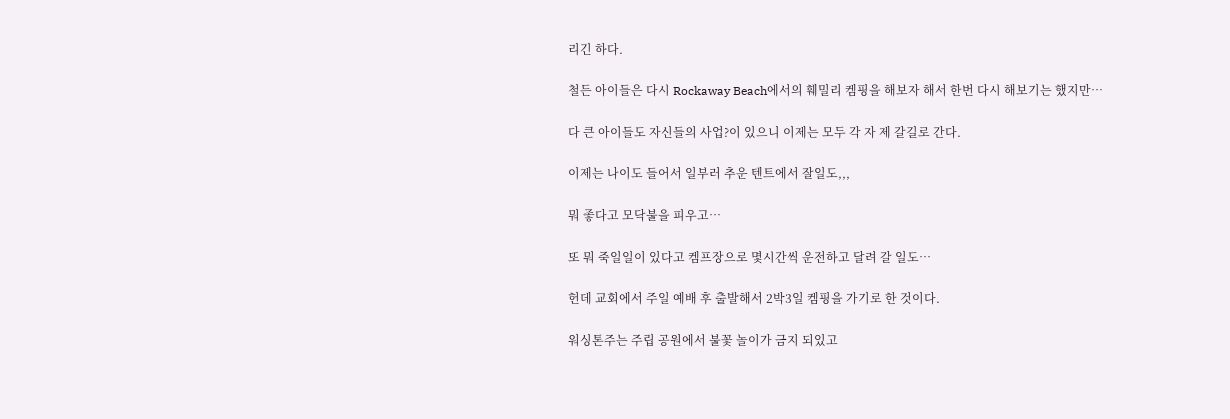리긴 하다.

철든 아이들은 다시 Rockaway Beach에서의 훼밀리 켐핑을 해보자 해서 한번 다시 해보기는 했지만…

다 큰 아이들도 자신들의 사업?이 있으니 이제는 모두 각 자 제 갈길로 간다.

이제는 나이도 들어서 일부러 추운 텐트에서 잘일도,,,

뭐 좋다고 모닥불을 피우고…

또 뭐 죽일일이 있다고 켐프장으로 몇시간씩 운전하고 달려 갈 일도…

헌데 교회에서 주일 예배 후 출발해서 2박3일 켐핑을 가기로 한 것이다.

워싱톤주는 주립 공원에서 불꽃 놀이가 금지 되있고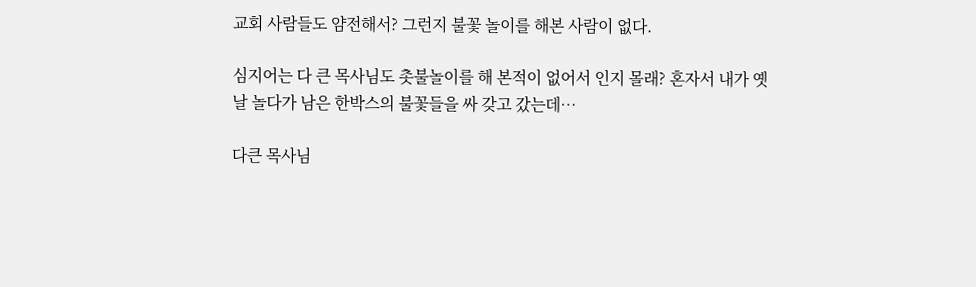교회 사람들도 얌전해서? 그런지 불꽃 놀이를 해본 사람이 없다.

심지어는 다 큰 목사님도 촛불놀이를 해 본적이 없어서 인지 몰래? 혼자서 내가 옛날 놀다가 남은 한박스의 불꽃들을 싸 갖고 갔는데…

다큰 목사님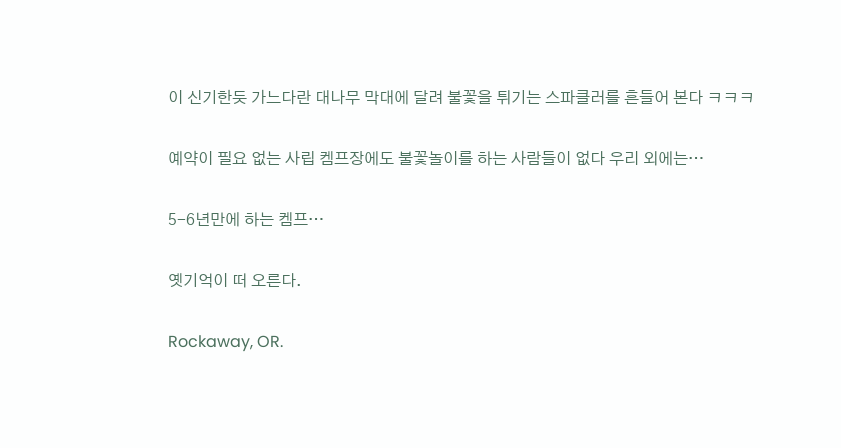이 신기한듯 가느다란 대나무 막대에 달려 불꽃을 튀기는 스파클러를 흔들어 본다 ㅋㅋㅋ

예약이 필요 없는 사립 켐프장에도 불꽃놀이를 하는 사람들이 없다 우리 외에는…

5-6년만에 하는 켐프…

옛기억이 떠 오른다.

Rockaway, OR.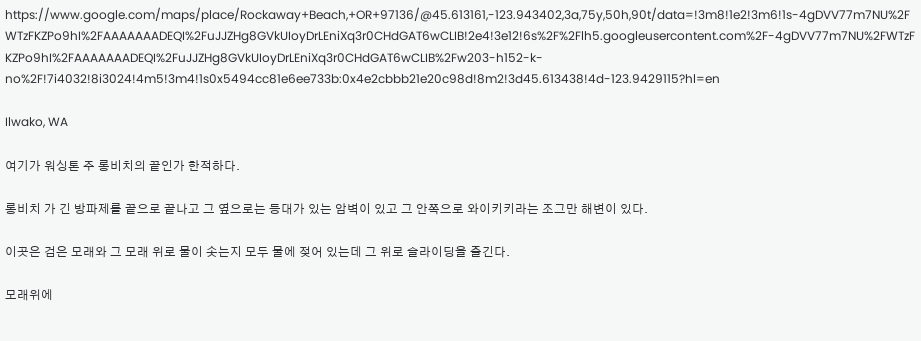https://www.google.com/maps/place/Rockaway+Beach,+OR+97136/@45.613161,-123.943402,3a,75y,50h,90t/data=!3m8!1e2!3m6!1s-4gDVV77m7NU%2FWTzFKZPo9hI%2FAAAAAAADEQI%2FuJJZHg8GVkUIoyDrLEniXq3r0CHdGAT6wCLIB!2e4!3e12!6s%2F%2Flh5.googleusercontent.com%2F-4gDVV77m7NU%2FWTzFKZPo9hI%2FAAAAAAADEQI%2FuJJZHg8GVkUIoyDrLEniXq3r0CHdGAT6wCLIB%2Fw203-h152-k-no%2F!7i4032!8i3024!4m5!3m4!1s0x5494cc81e6ee733b:0x4e2cbbb21e20c98d!8m2!3d45.613438!4d-123.9429115?hl=en

Ilwako, WA

여기가 워싱톤 주 롱비치의 끝인가 한적하다.

롱비치 가 긴 방파제를 끝으로 끝나고 그 옆으로는 등대가 있는 암벽이 있고 그 안쪽으로 와이키키라는 조그만 해변이 있다.

이곳은 검은 모래와 그 모래 위로 물이 솟는지 모두 물에 젖어 있는데 그 위로 슬라이딩을 즐긴다.

모래위에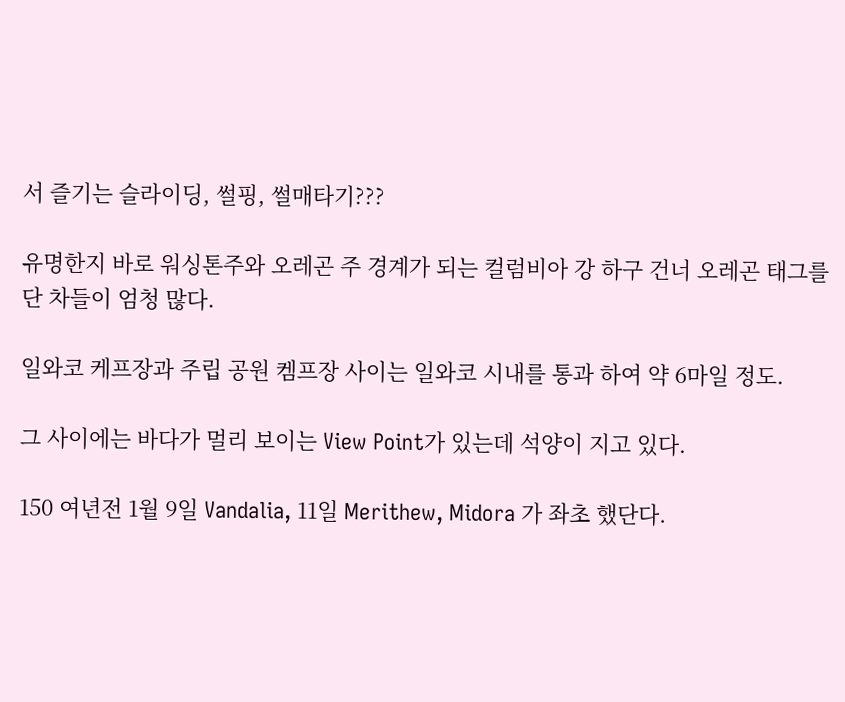서 즐기는 슬라이딩, 썰핑, 썰매타기???

유명한지 바로 워싱톤주와 오레곤 주 경계가 되는 컬럼비아 강 하구 건너 오레곤 태그를 단 차들이 엄청 많다.

일와코 케프장과 주립 공원 켐프장 사이는 일와코 시내를 통과 하여 약 6마일 정도.

그 사이에는 바다가 멀리 보이는 View Point가 있는데 석양이 지고 있다.

150 여년전 1월 9일 Vandalia, 11일 Merithew, Midora 가 좌초 했단다.